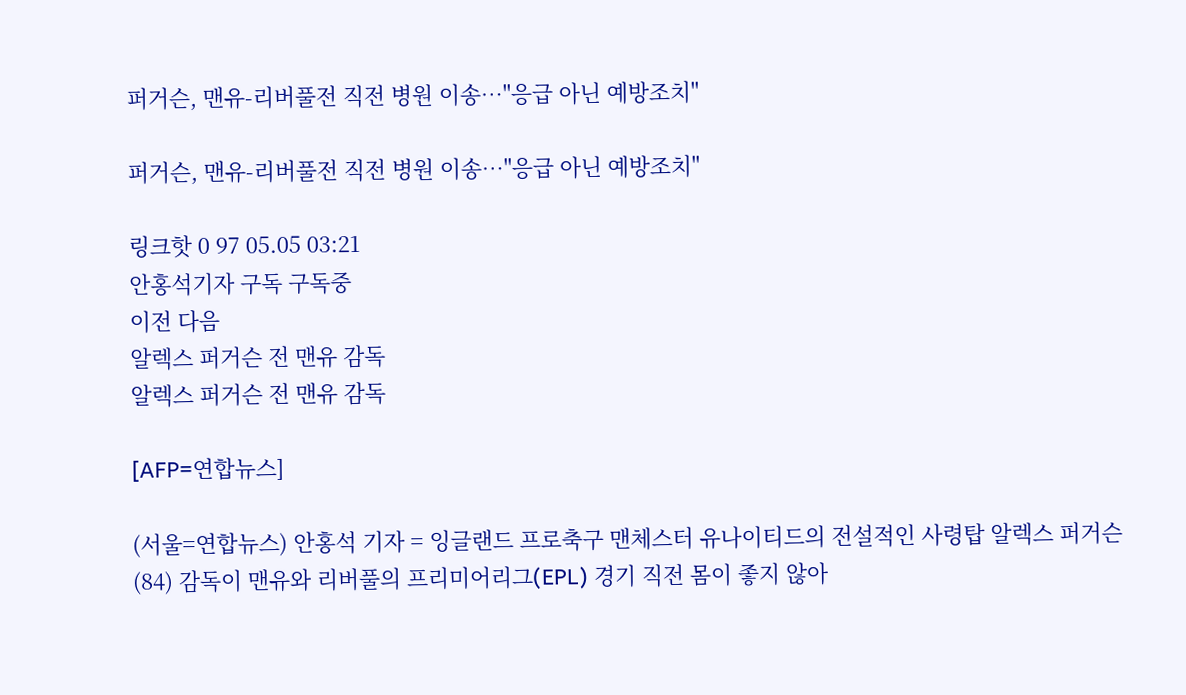퍼거슨, 맨유-리버풀전 직전 병원 이송…"응급 아닌 예방조치"

퍼거슨, 맨유-리버풀전 직전 병원 이송…"응급 아닌 예방조치"

링크핫 0 97 05.05 03:21
안홍석기자 구독 구독중
이전 다음
알렉스 퍼거슨 전 맨유 감독
알렉스 퍼거슨 전 맨유 감독

[AFP=연합뉴스]

(서울=연합뉴스) 안홍석 기자 = 잉글랜드 프로축구 맨체스터 유나이티드의 전설적인 사령탑 알렉스 퍼거슨(84) 감독이 맨유와 리버풀의 프리미어리그(EPL) 경기 직전 몸이 좋지 않아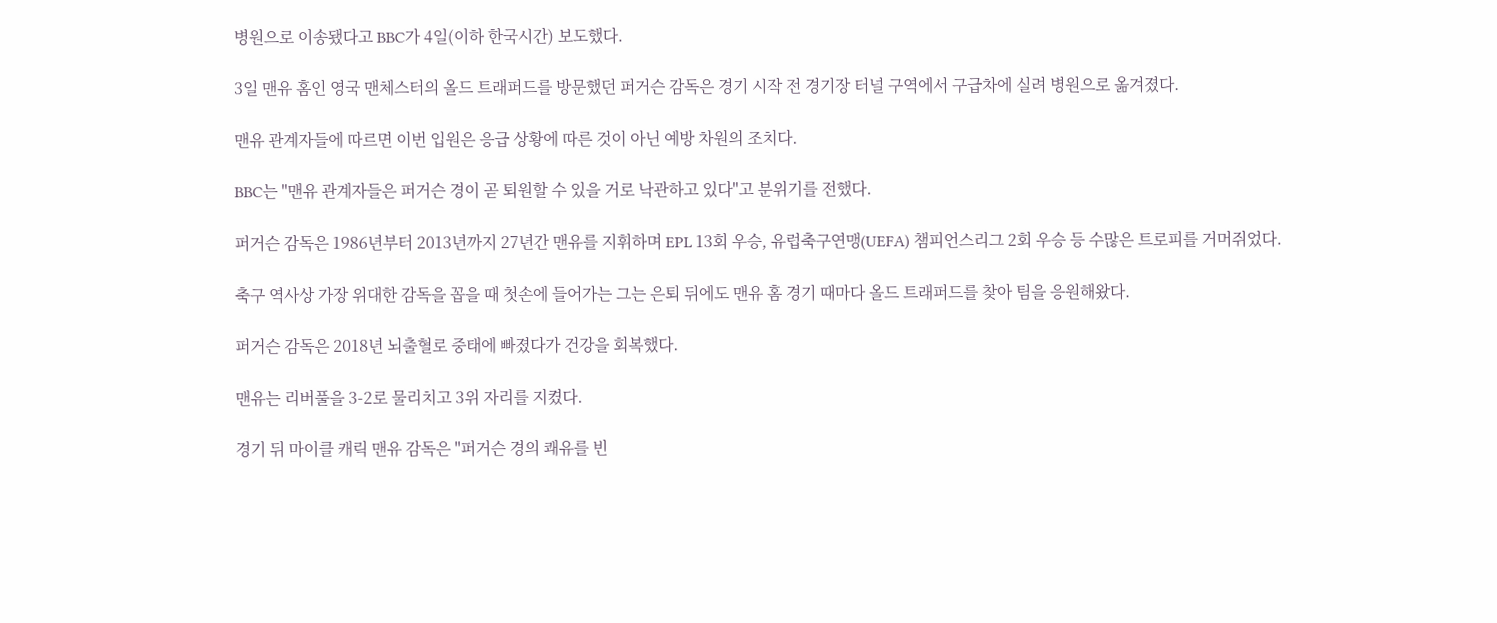병원으로 이송됐다고 BBC가 4일(이하 한국시간) 보도했다.

3일 맨유 홈인 영국 맨체스터의 올드 트래퍼드를 방문했던 퍼거슨 감독은 경기 시작 전 경기장 터널 구역에서 구급차에 실려 병원으로 옮겨졌다.

맨유 관계자들에 따르면 이번 입원은 응급 상황에 따른 것이 아닌 예방 차원의 조치다.

BBC는 "맨유 관계자들은 퍼거슨 경이 곧 퇴원할 수 있을 거로 낙관하고 있다"고 분위기를 전했다.

퍼거슨 감독은 1986년부터 2013년까지 27년간 맨유를 지휘하며 EPL 13회 우승, 유럽축구연맹(UEFA) 챔피언스리그 2회 우승 등 수많은 트로피를 거머쥐었다.

축구 역사상 가장 위대한 감독을 꼽을 때 첫손에 들어가는 그는 은퇴 뒤에도 맨유 홈 경기 때마다 올드 트래퍼드를 찾아 팀을 응원해왔다.

퍼거슨 감독은 2018년 뇌출혈로 중태에 빠졌다가 건강을 회복했다.

맨유는 리버풀을 3-2로 물리치고 3위 자리를 지켰다.

경기 뒤 마이클 캐릭 맨유 감독은 "퍼거슨 경의 쾌유를 빈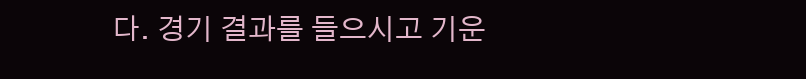다. 경기 결과를 들으시고 기운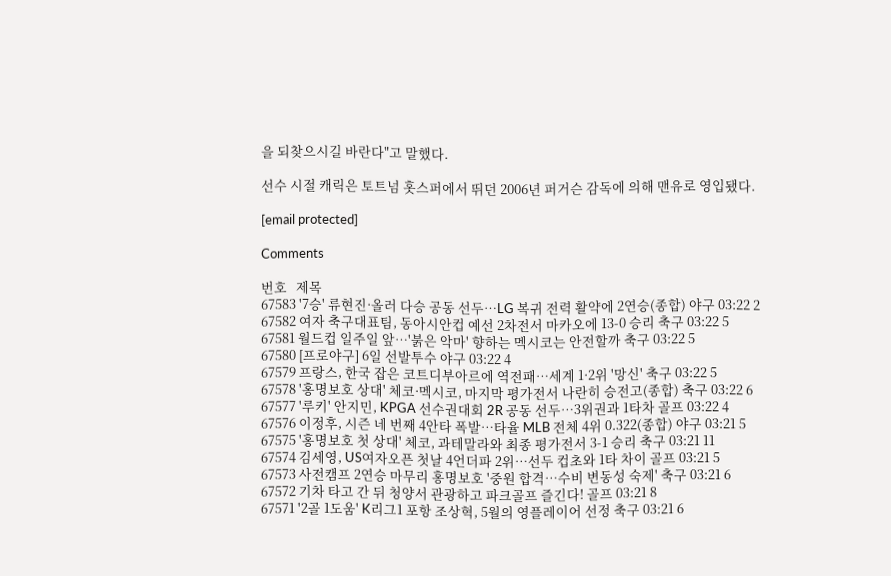을 되찾으시길 바란다"고 말했다.

선수 시절 캐릭은 토트넘 홋스퍼에서 뛰던 2006년 퍼거슨 감독에 의해 맨유로 영입됐다.

[email protected]

Comments

번호   제목
67583 '7승' 류현진·올러 다승 공동 선두…LG 복귀 전력 활약에 2연승(종합) 야구 03:22 2
67582 여자 축구대표팀, 동아시안컵 예선 2차전서 마카오에 13-0 승리 축구 03:22 5
67581 월드컵 일주일 앞…'붉은 악마' 향하는 멕시코는 안전할까 축구 03:22 5
67580 [프로야구] 6일 선발투수 야구 03:22 4
67579 프랑스, 한국 잡은 코트디부아르에 역전패…세계 1·2위 '망신' 축구 03:22 5
67578 '홍명보호 상대' 체코·멕시코, 마지막 평가전서 나란히 승전고(종합) 축구 03:22 6
67577 '루키' 안지민, KPGA 선수권대회 2R 공동 선두…3위권과 1타차 골프 03:22 4
67576 이정후, 시즌 네 번째 4안타 폭발…타율 MLB 전체 4위 0.322(종합) 야구 03:21 5
67575 '홍명보호 첫 상대' 체코, 과테말라와 최종 평가전서 3-1 승리 축구 03:21 11
67574 김세영, US여자오픈 첫날 4언더파 2위…선두 컵초와 1타 차이 골프 03:21 5
67573 사전캠프 2연승 마무리 홍명보호 '중원 합격…수비 변동성 숙제' 축구 03:21 6
67572 기차 타고 간 뒤 청양서 관광하고 파크골프 즐긴다! 골프 03:21 8
67571 '2골 1도움' K리그1 포항 조상혁, 5월의 영플레이어 선정 축구 03:21 6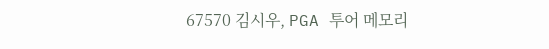67570 김시우, PGA 투어 메모리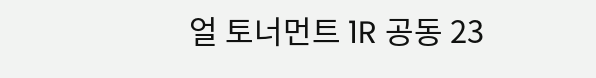얼 토너먼트 1R 공동 23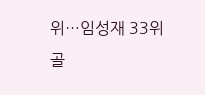위…임성재 33위 골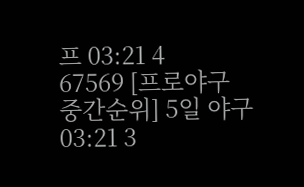프 03:21 4
67569 [프로야구 중간순위] 5일 야구 03:21 3